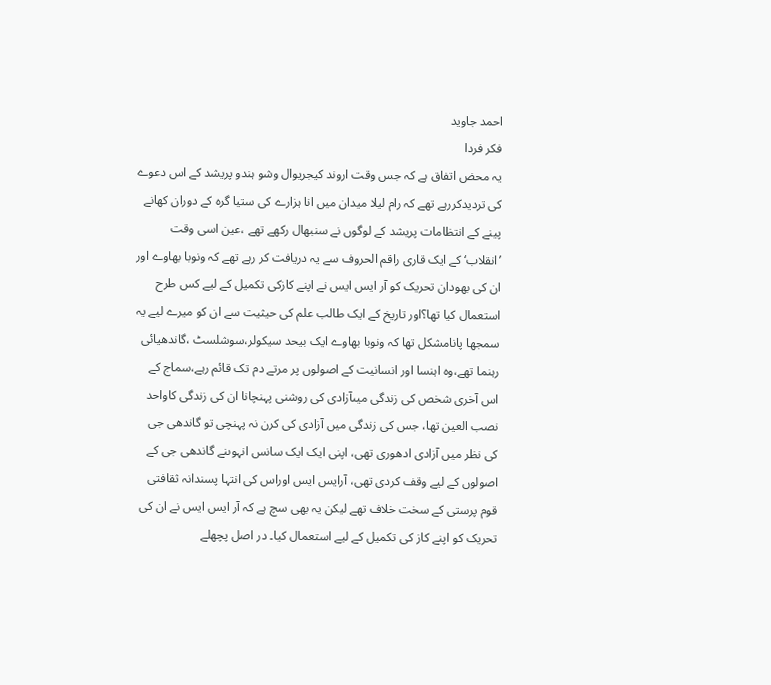احمد جاوید
فکر فردا
یہ محض اتفاق ہے کہ جس وقت اروند کیجریوال وشو ہندو پریشد کے اس دعوے کی تردیدکررہے تھے کہ رام لیلا میدان میں انا ہزارے کی ستیا گرہ کے دوران کھانے پینے کے انتظامات پریشد کے لوگوں نے سنبھال رکھے تھے ،عین اسی وقت ’انقلاب‘ کے ایک قاری راقم الحروف سے یہ دریافت کر رہے تھے کہ ونوبا بھاوے اور ان کی بھودان تحریک کو آر ایس ایس نے اپنے کازکی تکمیل کے لیے کس طرح استعمال کیا تھا؟اور تاریخ کے ایک طالب علم کی حیثیت سے ان کو میرے لیے یہ سمجھا پانامشکل تھا کہ ونوبا بھاوے ایک بیحد سیکولر،سوشلسٹ ،گاندھیائی رہنما تھے،وہ اہنسا اور انسانیت کے اصولوں پر مرتے دم تک قائم رہے،سماج کے اس آخری شخص کی زندگی میںآزادی کی روشنی پہنچانا ان کی زندگی کاواحد نصب العین تھا، جس کی زندگی میں آزادی کی کرن نہ پہنچی تو گاندھی جی کی نظر میں آزادی ادھوری تھی، اپنی ایک ایک سانس انہوںنے گاندھی جی کے اصولوں کے لیے وقف کردی تھی، آرایس ایس اوراس کی انتہا پسندانہ ثقافتی قوم پرستی کے سخت خلاف تھے لیکن یہ بھی سچ ہے کہ آر ایس ایس نے ان کی تحریک کو اپنے کاز کی تکمیل کے لیے استعمال کیا۔ در اصل پچھلے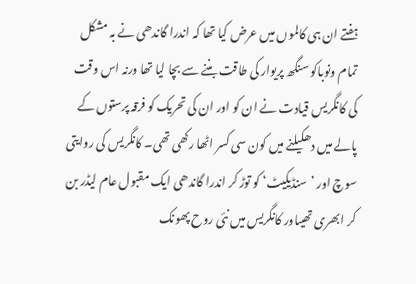ہفتے ان ہی کالموں میں عرض کیا تھا کہ اندرا گاندھی نے بہ مشکل تمام ونوباکو سنگھ پریوار کی طاقت بننے سے بچا لیا تھا ورنہ اس وقت کی کانگریس قیادت نے ان کو اور ان کی تحریک کو فرقہ پرستوں کے پالے میں دھکیلنے میں کون سی کسر اٹھا رکھی تھی۔ کانگریس کی روایتی سوچ اور ’سنڈیکیٹ‘ کو توڑ کر اندرا گاندھی ایک مقبول عام لیڈر بن کر ابھری تھیںاور کانگریس میں نئی روح پھونک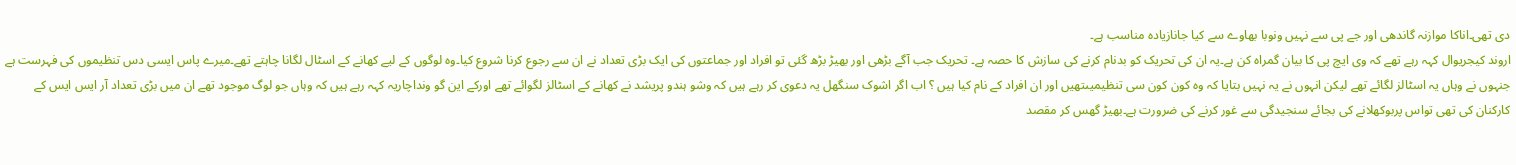دی تھی۔اناکا موازنہ گاندھی اور جے پی سے نہیں ونوبا بھاوے سے کیا جانازیادہ مناسب ہے۔
اروند کیجریوال کہہ رہے تھے کہ وی ایچ پی کا بیان گمراہ کن ہے۔یہ ان کی تحریک کو بدنام کرنے کی سازش کا حصہ ہے۔ تحریک جب آگے بڑھی اور بھیڑ بڑھ گئی تو افراد اور جماعتوں کی ایک بڑی تعداد نے ان سے رجوع کرنا شروع کیا۔وہ لوگوں کے لیے کھانے کے اسٹال لگانا چاہتے تھے۔میرے پاس ایسی دس تنظیموں کی فہرست ہے جنہوں نے وہاں یہ اسٹالز لگائے تھے لیکن انہوں نے یہ نہیں بتایا کہ وہ کون کون سی تنظیمیںتھیں اور ان افراد کے نام کیا ہیں ؟ اب اگر اشوک سنگھل یہ دعوی کر رہے ہیں کہ وشو ہندو پریشد نے کھانے کے اسٹالز لگوائے تھے اورکے این گو ونداچاریہ کہہ رہے ہیں کہ وہاں جو لوگ موجود تھے ان میں بڑی تعداد آر ایس ایس کے کارکنان کی تھی تواس پربوکھلانے کی بجائے سنجیدگی سے غور کرنے کی ضرورت ہے۔بھیڑ گھس کر مقصد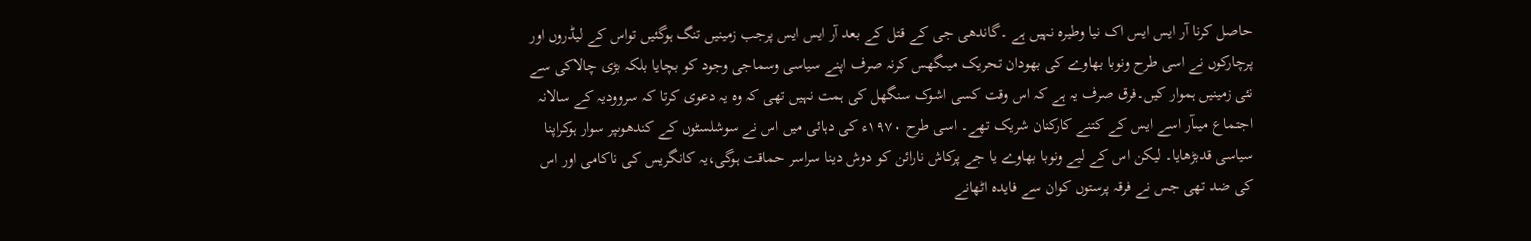حاصل کرنا آر ایس ایس اک نیا وطیرہ نہیں ہے ۔گاندھی جی کے قتل کے بعد آر ایس ایس پرجب زمینیں تنگ ہوگئیں تواس کے لیڈروں اور پرچارکوں نے اسی طرح ونوبا بھاوے کی بھودان تحریک میںگھس کرنہ صرف اپنے سیاسی وسماجی وجود کو بچایا بلکہ بڑی چالاکی سے نئی زمینیں ہموار کیں۔فرق صرف یہ ہے کہ اس وقت کسی اشوک سنگھل کی ہمت نہیں تھی کہ وہ یہ دعوی کرتا کہ سروودیہ کے سالانہ اجتماع میںآر اسے ایس کے کتنے کارکنان شریک تھے۔ اسی طرح ۱۹۷۰ء کی دہائی میں اس نے سوشلسٹوں کے کندھوںپر سوار ہوکراپنا سیاسی قدبڑھایا۔ لیکن اس کے لیے ونوبا بھاوے یا جے پرکاش نارائن کو دوش دینا سراسر حماقت ہوگی،یہ کانگریس کی ناکامی اور اس کی ضد تھی جس نے فرقہ پرستوں کوان سے فایدہ اٹھانے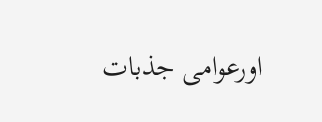اورعوامی جذبات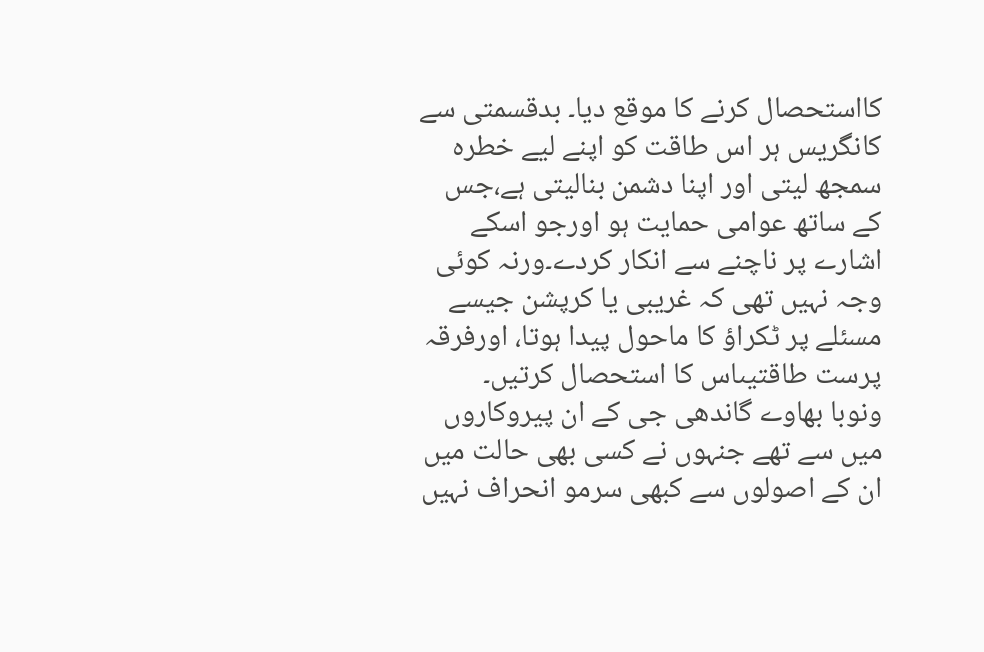کااستحصال کرنے کا موقع دیا۔ بدقسمتی سے کانگریس ہر اس طاقت کو اپنے لیے خطرہ سمجھ لیتی اور اپنا دشمن بنالیتی ہے،جس کے ساتھ عوامی حمایت ہو اورجو اسکے اشارے پر ناچنے سے انکار کردے۔ورنہ کوئی وجہ نہیں تھی کہ غریبی یا کرپشن جیسے مسئلے پر ٹکراؤ کا ماحول پیدا ہوتا، اورفرقہ پرست طاقتیںاس کا استحصال کرتیں۔
ونوبا بھاوے گاندھی جی کے ان پیروکاروں میں سے تھے جنہوں نے کسی بھی حالت میں ان کے اصولوں سے کبھی سرمو انحراف نہیں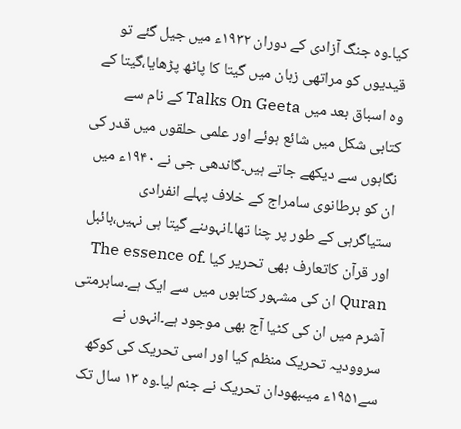کیا۔وہ جنگ آزادی کے دوران ۱۹۳۲ء میں جیل گئے تو قیدیوں کو مراتھی زبان میں گیتا کا پاٹھ پڑھایا،گیتا کے وہ اسباق بعد میں Talks On Geeta کے نام سے کتابی شکل میں شائع ہوئے اور علمی حلقوں میں قدر کی نگاہوں سے دیکھے جاتے ہیں۔گاندھی جی نے ۱۹۴۰ء میں ان کو برطانوی سامراج کے خلاف پہلے انفرادی ستیاگرہی کے طور پر چنا تھا۔انہوںنے گیتا ہی نہیں،بائبل اور قرآن کاتعارف بھی تحریر کیا ۔The essence of Quran ان کی مشہور کتابوں میں سے ایک ہے۔سابرمتی آشرم میں ان کی کٹیا آج بھی موجود ہے۔انہوں نے سروودیہ تحریک منظم کیا اور اسی تحریک کی کوکھ سے۱۹۵۱ء میںبھودان تحریک نے جنم لیا۔وہ ۱۳ سال تک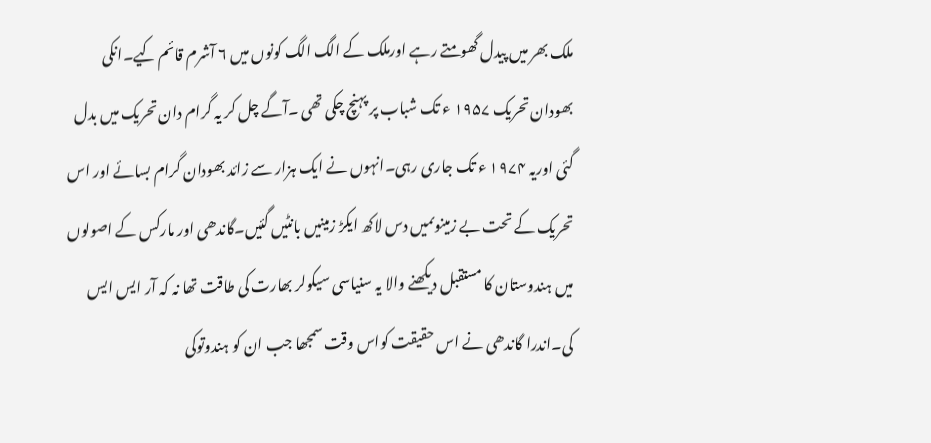ملک بھر میں پیدل گھومتے رہے اورملک کے الگ الگ کونوں میں ۶ آشرم قائم کیے۔انکی بھودان تحریک ۱۹۵۷ ء تک شباب پر پہنچ چکی تھی ۔آگے چل کر یہ گرام دان تحریک میں بدل گئی اوریہ ۱۹۷۴ ء تک جاری رہی۔انہوں نے ایک ہزار سے زائد بھودان گرام بسائے اور اس تحریک کے تحت بے زمینوںمیں دس لاکھ ایکڑ زمینیں بانٹیں گئیں۔گاندھی اور مارکس کے اصولوں میں ہندوستان کا مستقبل دیکھنے والا یہ سنیاسی سیکولر بھارت کی طاقت تھا نہ کہ آر ایس ایس کی۔اندرا گاندھی نے اس حقیقت کواس وقت سمجھا جب ان کو ہندوتوکی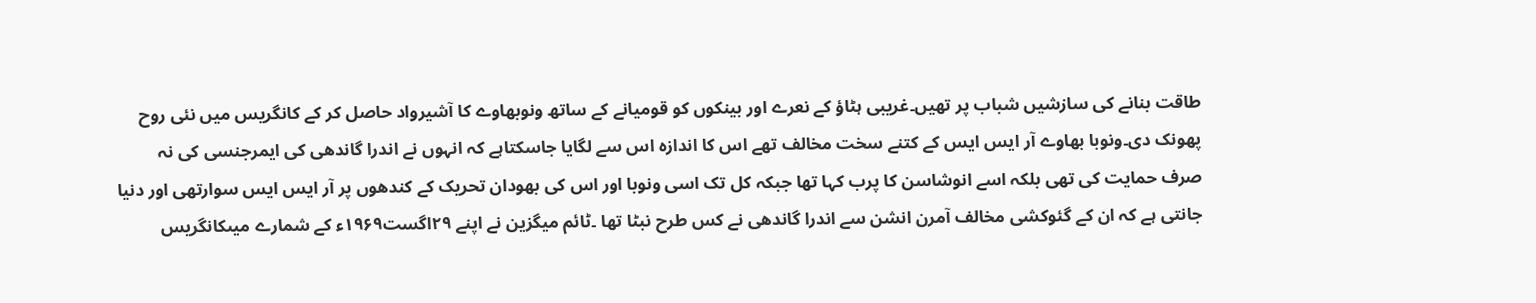طاقت بنانے کی سازشیں شباب پر تھیں۔غریبی ہٹاؤ کے نعرے اور بینکوں کو قومیانے کے ساتھ ونوبھاوے کا آشیرواد حاصل کر کے کانگریس میں نئی روح پھونک دی۔ونوبا بھاوے آر ایس ایس کے کتنے سخت مخالف تھے اس کا اندازہ اس سے لگایا جاسکتاہے کہ انہوں نے اندرا گاندھی کی ایمرجنسی کی نہ صرف حمایت کی تھی بلکہ اسے انوشاسن کا پرب کہا تھا جبکہ کل تک اسی ونوبا اور اس کی بھودان تحریک کے کندھوں پر آر ایس ایس سوارتھی اور دنیا جانتی ہے کہ ان کے گئوکشی مخالف آمرن انشن سے اندرا گاندھی نے کس طرح نبٹا تھا ۔ٹائم میگزین نے اپنے ۲۹اگست۱۹۶۹ء کے شمارے میںکانگریس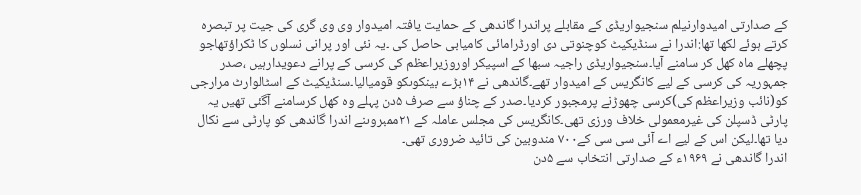کے صدارتی امیدوارنیلم سنجیواریڈی کے مقابلے پراندرا گاندھی کے حمایت یافتہ امیدوار وی وی گری کی جیت پر تبصرہ کرتے ہوئے لکھا تھا:اندرا نے سنڈیکیٹ کوچنوتی دی اورڈرامائی کامیابی حاصل کی ۔یہ نئی اور پرانی نسلوں کا ٹکراؤتھاجو پچھلے ماہ کھل کر سامنے آیا۔سنجیواریڈی راجیہ سبھا کے اسپیکر اوروزیراعظم کی کرسی کے پرانے دعویدارہیں ،صدر جمہوریہ کی کرسی کے لیے کانگریس کے امیدوار تھے۔گاندھی نے ۱۴بڑے بینکوںکو قومیالیا۔سنڈیکیٹ کے اسٹالوارٹ مرارجی کو(نائب وزیراعظم کی)کرسی چھوڑنے پرمجبور کردیا۔صدر کے چناؤ سے صرف ۵دن پہلے وہ کھل کرسامنے آگئی تھیں یہ پارٹی ڈسپلن کی غیرمعمولی خلاف ورزی تھی۔کانگریس کی مجلس عاملہ کے ۲۱ممبروںنے اندرا گاندھی کو پارٹی سے نکال دیا تھا۔لیکن اس کے لیے اے آئی سی سی کے۷۰۰ مندوبین کی تائید ضروری تھی۔
اندرا گاندھی نے ۱۹۶۹ء کے صدارتی انتخاب سے ۵دن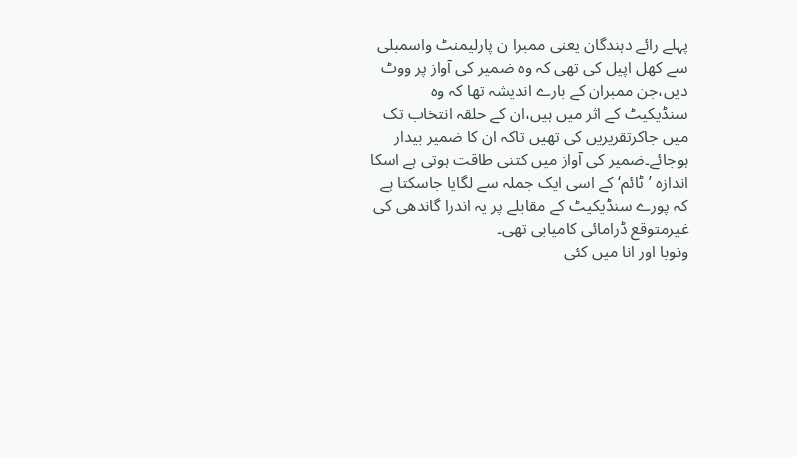پہلے رائے دہندگان یعنی ممبرا ن پارلیمنٹ واسمبلی سے کھل اپیل کی تھی کہ وہ ضمیر کی آواز پر ووٹ دیں،جن ممبران کے بارے اندیشہ تھا کہ وہ سنڈیکیٹ کے اثر میں ہیں،ان کے حلقہ انتخاب تک میں جاکرتقریریں کی تھیں تاکہ ان کا ضمیر بیدار ہوجائے۔ضمیر کی آواز میں کتنی طاقت ہوتی ہے اسکا اندازہ ’ٹائم‘ کے اسی ایک جملہ سے لگایا جاسکتا ہے کہ پورے سنڈیکیٹ کے مقابلے پر یہ اندرا گاندھی کی غیرمتوقع ڈرامائی کامیابی تھی۔
ونوبا اور انا میں کئی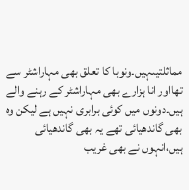مماثلتیںہیں۔ونوبا کا تعلق بھی مہاراشٹر سے تھااور انا ہزارے بھی مہاراشٹر کے رہنے والے ہیں۔دونوں میں کوئی برابری نہیں ہے لیکن وہ بھی گاندھیائی تھے یہ بھی گاندھیائی ہیں،انہوں نے بھی غریب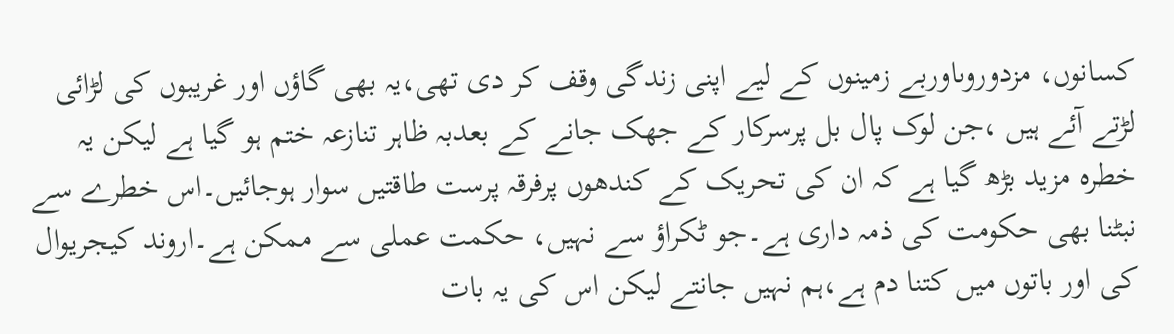کسانوں، مزدوروںاوربے زمینوں کے لیے اپنی زندگی وقف کر دی تھی،یہ بھی گاؤں اور غریبوں کی لڑائی لڑتے آئے ہیں ،جن لوک پال بل پرسرکار کے جھک جانے کے بعدبہ ظاہر تنازعہ ختم ہو گیا ہے لیکن یہ خطرہ مزید بڑھ گیا ہے کہ ان کی تحریک کے کندھوں پرفرقہ پرست طاقتیں سوار ہوجائیں۔اس خطرے سے نبٹنا بھی حکومت کی ذمہ داری ہے۔جو ٹکراؤ سے نہیں، حکمت عملی سے ممکن ہے۔اروند کیجریوال کی اور باتوں میں کتنا دم ہے،ہم نہیں جانتے لیکن اس کی یہ بات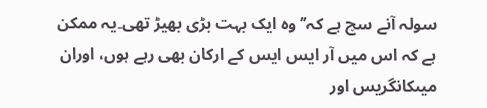سولہ آنے سچ ہے کہ’’ وہ ایک بہت بڑی بھیڑ تھی۔یہ ممکن ہے کہ اس میں آر ایس ایس کے ارکان بھی رہے ہوں، اوران میںکانگریس اور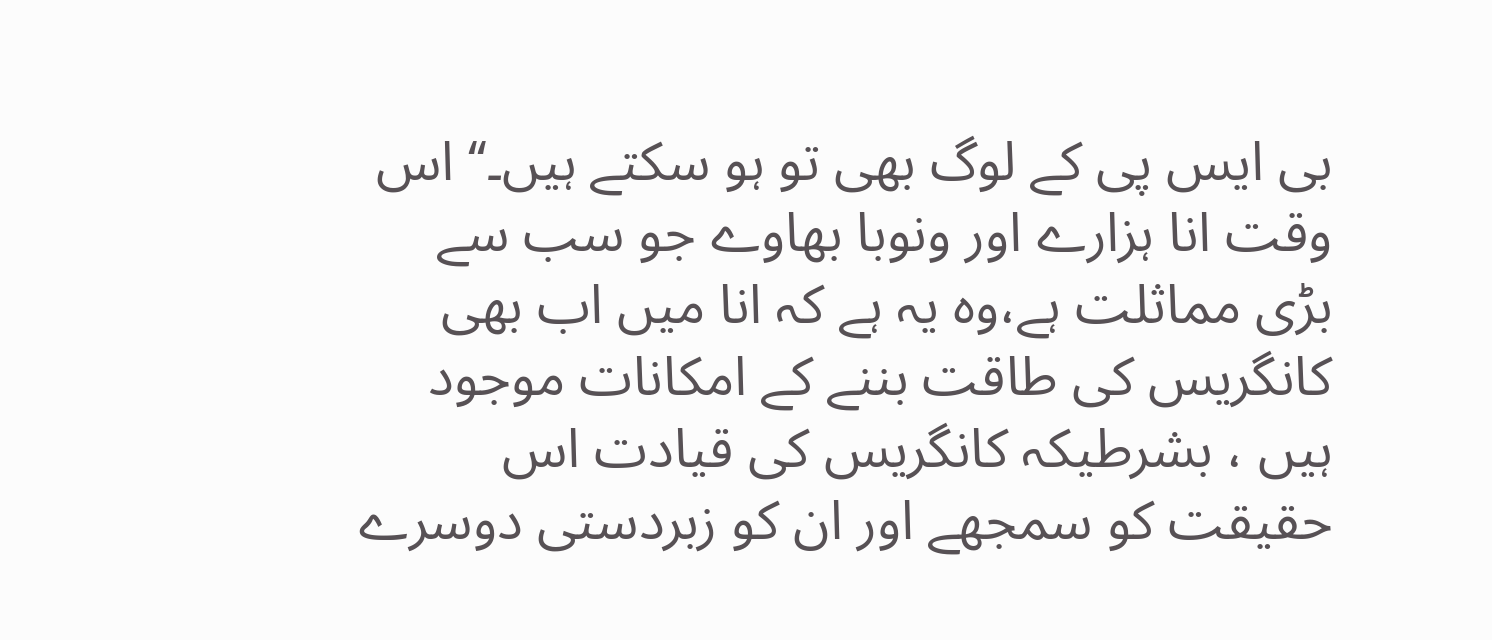بی ایس پی کے لوگ بھی تو ہو سکتے ہیں۔‘‘ اس وقت انا ہزارے اور ونوبا بھاوے جو سب سے بڑی مماثلت ہے،وہ یہ ہے کہ انا میں اب بھی کانگریس کی طاقت بننے کے امکانات موجود ہیں ، بشرطیکہ کانگریس کی قیادت اس حقیقت کو سمجھے اور ان کو زبردستی دوسرے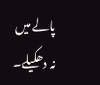پالے میں نہ دھکیلے۔